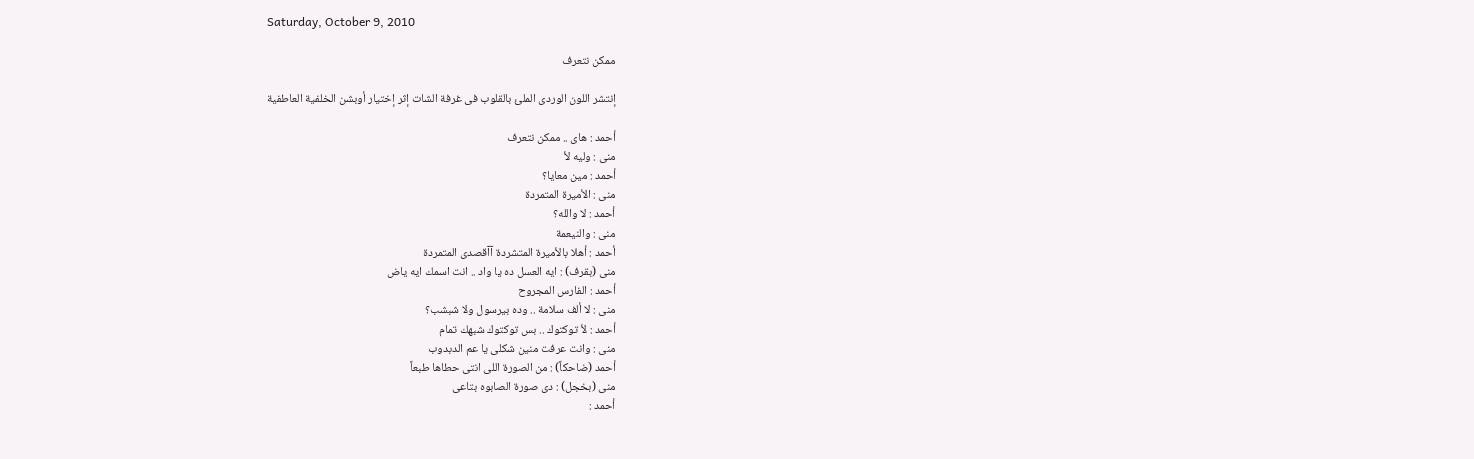Saturday, October 9, 2010

ممكن نتعرف

إنتشر اللون الوردى الملئ بالقلوب فى غرفة الشات إثر إختيار أوبشن الخلفية العاطفية

أحمد : هاى .. ممكن نتعرف
منى : وليه لأ
أحمد : مين معايا؟
منى : الأميرة المتمردة
أحمد : لا والله؟
منى : والنيعمة
أحمد : أهلا بالأميرة المتشردة آآقصدى المتمردة
منى (بقرف) : ايه العسل ده يا واد .. انت اسمك ايه ياض
أحمد : الفارس المجروح
منى : لا ألف سلامة .. وده بيرسول ولا شبشب؟
أحمد : لأ توكتوك .. بس توكتوك شبهك تمام
منى : وانت عرفت منين شكلى يا عم الدبدوب
أحمد (ضاحكاً) : من الصورة اللى انتى حطاها طبعاً
منى (بخجل) : دى صورة الصابوه بتاعى
أحمد :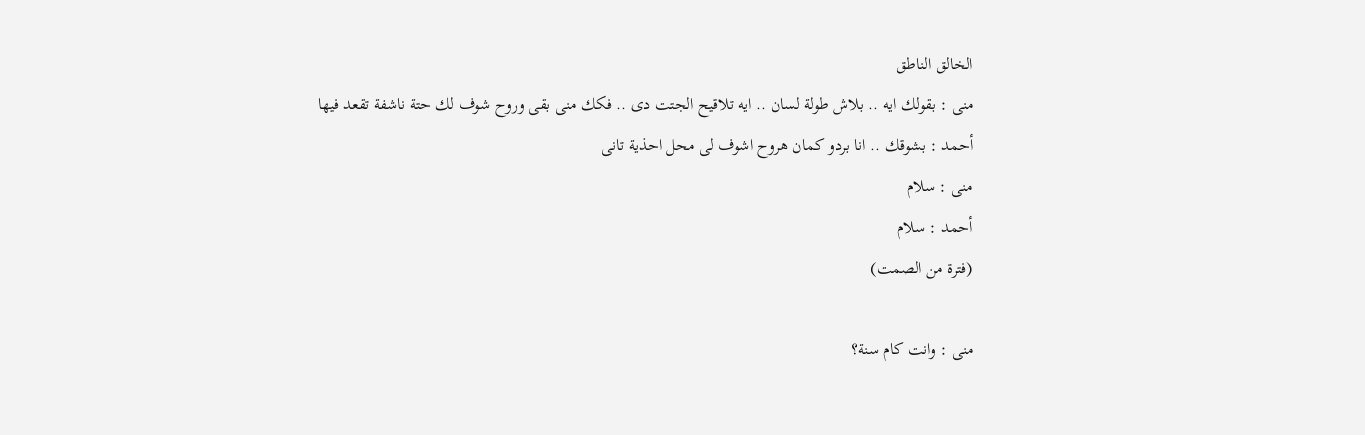الخالق الناطق
منى : بقولك ايه .. بلاش طولة لسان .. ايه تلاقيح الجتت دى .. فكك منى بقى وروح شوف لك حتة ناشفة تقعد فيها
أحمد : بشوقك .. انا بردو كمان هروح اشوف لى محل احذية تانى
منى : سلام
أحمد : سلام
(فترة من الصمت)

منى : وانت كام سنة؟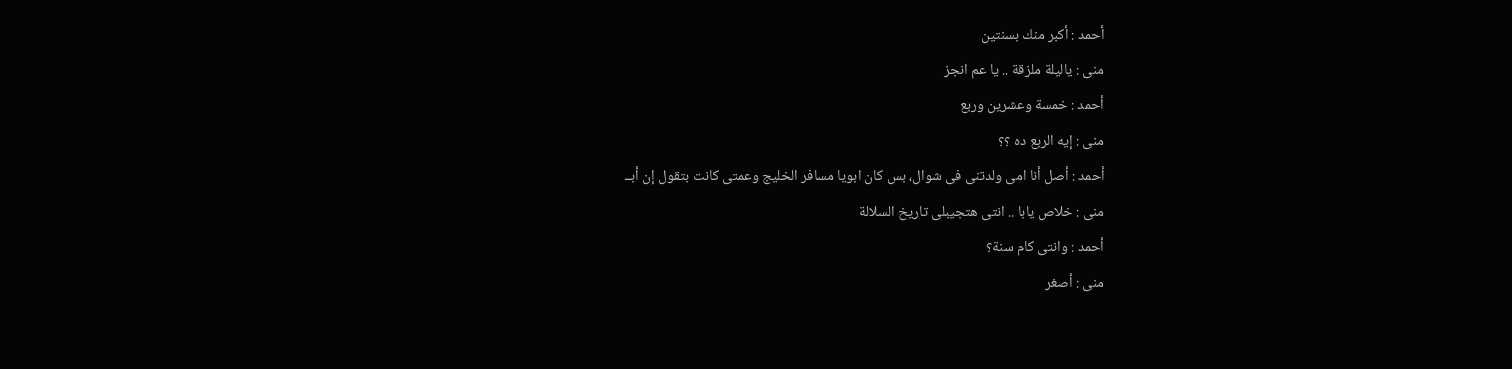أحمد : أكبر منك بسنتين
منى : ياليلة ملزقة .. يا عم انجز
أحمد : خمسة وعشرين وربع
منى : إيه الربع ده ؟؟
أحمد : أصل أنا امى ولدتنى فى شوال، بس كان ابويا مسافر الخليج وعمتى كانت بتقول إن أبــ
منى : خلاص يابا .. انتى هتجيبلى تاريخ السلالة
أحمد : وانتى كام سنة؟
منى : أصغر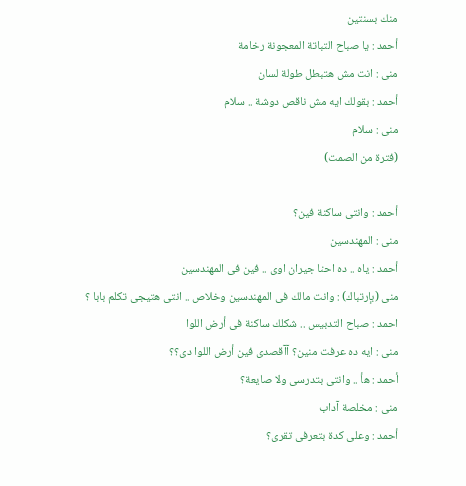منك بسنتين
أحمد : يا صباح التباتة المعجونة رخامة
منى : انت مش هتبطل طولة لسان
أحمد : بقولك ايه مش ناقص دوشة .. سلام
منى : سلام
(فترة من الصمت)

أحمد : وانتى ساكنة فين؟
منى : المهندسين
أحمد : ياه .. ده احنا جيران اوى .. فين فى المهندسين
منى (بإرتباك) : وانت مالك فى المهندسين وخلاص .. انتى هتيجى تكلم بابا ؟
احمد : صباح التدبيس .. شكلك ساكنة فى أرض اللوا
منى : ايه ده عرفت منين؟ آآقصدى فين أرض اللوا دى؟؟
أحمد : هأ .. وانتى بتدرسى ولا صايعة؟
منى : مخلصة آداب
أحمد : وعلى كدة بتعرفى تقرى؟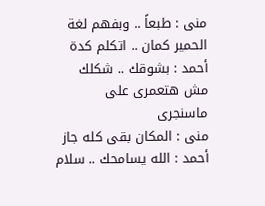منى : طبعاً .. وبفهم لغة الحمير كمان .. اتكلم كدة
أحمد : بشوقك .. شكلك مش هتعمرى على ماسنجرى
منى : المكان بقى كله جاز
أحمد : الله يسامحك .. سلام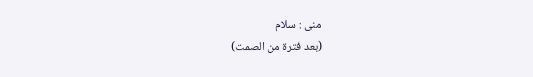منى : سلام
(بعد فترة من الصمت)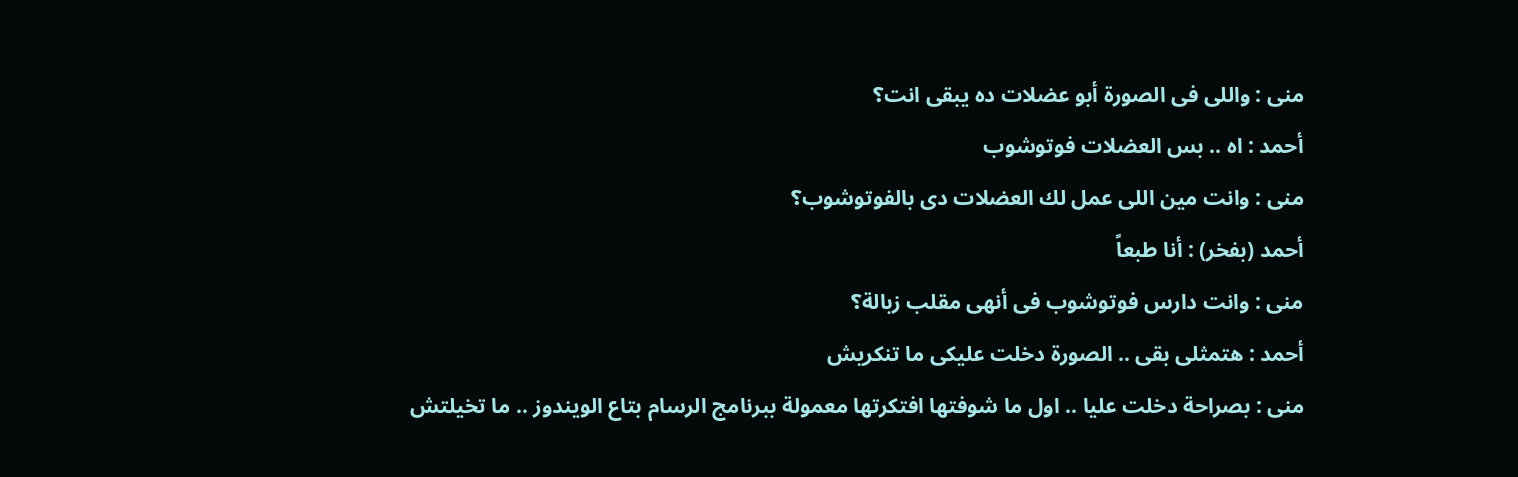منى : واللى فى الصورة أبو عضلات ده يبقى انت؟
أحمد : اه .. بس العضلات فوتوشوب
منى : وانت مين اللى عمل لك العضلات دى بالفوتوشوب؟
أحمد (بفخر) : أنا طبعاً
منى : وانت دارس فوتوشوب فى أنهى مقلب زبالة؟
أحمد : هتمثلى بقى .. الصورة دخلت عليكى ما تنكريش
منى : بصراحة دخلت عليا .. اول ما شوفتها افتكرتها معمولة ببرنامج الرسام بتاع الويندوز .. ما تخيلتش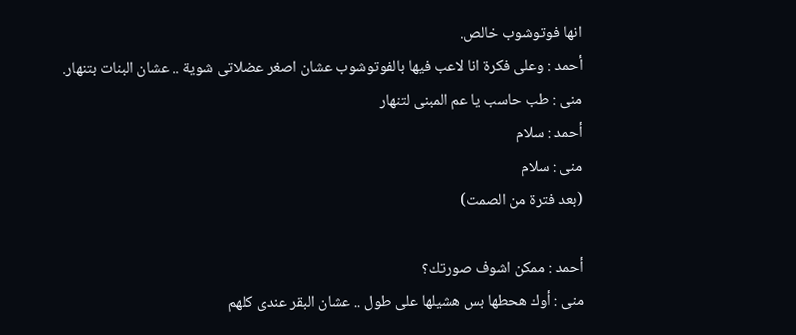انها فوتوشوب خالص.
أحمد : وعلى فكرة انا لاعب فيها بالفوتوشوب عشان اصغر عضلاتى شوية .. عشان البنات بتنهار.
منى : طب حاسب يا عم المبنى لتنهار
أحمد : سلام
منى : سلام
(بعد فترة من الصمت)

أحمد : ممكن اشوف صورتك؟
منى : أوك هحطها بس هشيلها على طول .. عشان البقر عندى كلهم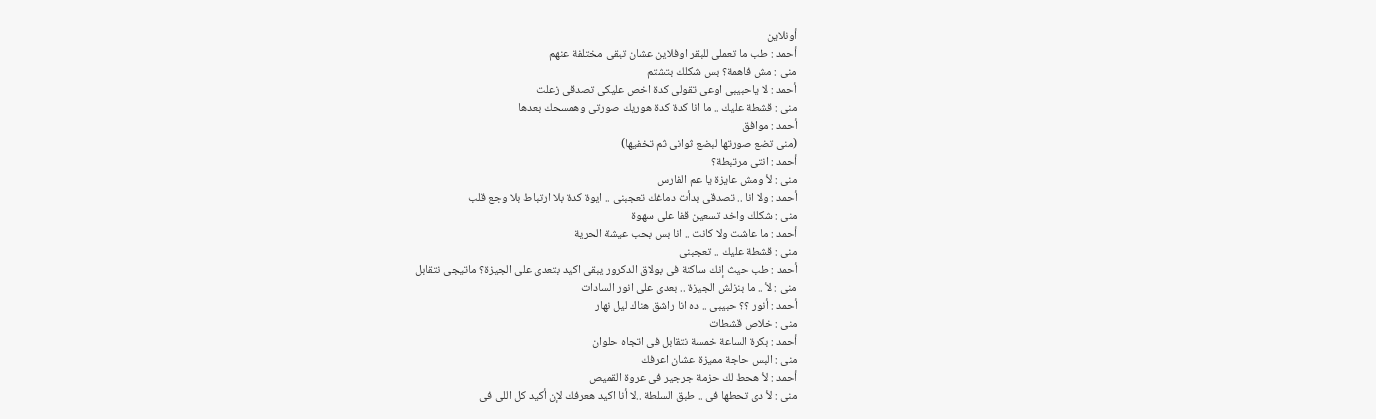أونلاين
أحمد : طب ما تعملى للبقر اوفلاين عشان تبقى مختلفة عنهم
منى : مش فاهمة؟ بس شكلك بتشتم
أحمد : لا ياحبيبى اوعى تقولى كدة اخص عليكى تصدقى زعلت
منى : قشطة عليك .. ما انا كدة كدة هوريك صورتى وهمسحك بعدها
أحمد : موافق
(منى تضع صورتها لبضع ثوانى ثم تخفيها)
أحمد : انتى مرتبطة؟
منى : لأ ومش عايزة يا عم الفارس
أحمد : ولا انا .. تصدقى بدأت دماغك تعجبنى .. ايوة كدة بلا ارتباط بلا وجع قلب
منى : شكلك واخد تسعين قفا على سهوة
أحمد : ما عاشت ولا كانت .. انا بس بحب عيشة الحرية
منى : قشطة عليك .. تعجبنى
أحمد : طب حيث إنك ساكنة فى بولاق الدكرور يبقى اكيد بتعدى على الجيزة؟ ماتيجى نتقابل
منى : لأ .. ما بنزلش الجيزة .. بعدى على انور السادات
أحمد : أنور ؟؟ حبيبى .. ده انا راشق هناك ليل نهار
منى : خلاص قشطات
أحمد : بكرة الساعة خمسة نتقابل فى اتجاه حلوان
منى : البس حاجة مميزة عشان اعرفك
أحمد : لأ هحط لك حزمة جرجير فى عروة القميص
منى : لأ دى تحطها فى .. طبق السلطة ..لا أنا اكيد هعرفك لإن أكيد كل اللى فى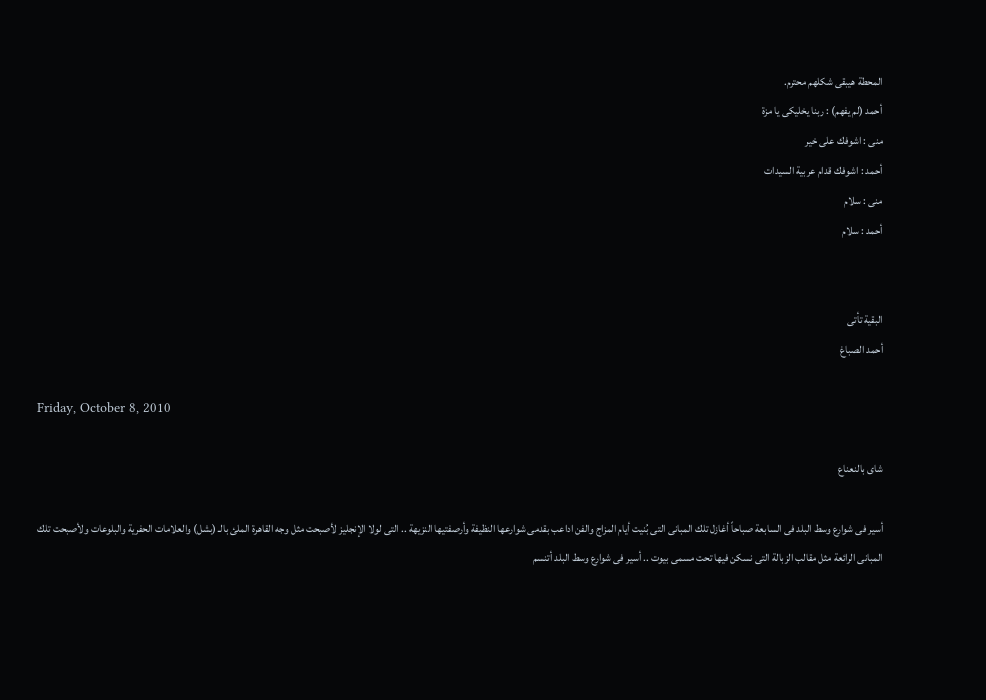المحطة هيبقى شكلهم محترم.
أحمد (لم يفهم) : ربنا يخليكى يا مزة
منى : اشوفك على خير
أحمد : اشوفك قدام عربية السيدات
منى : سلام
أحمد : سلام


البقية تأتى
أحمد الصباغ

Friday, October 8, 2010

شاى بالنعناع

أسير فى شوارع وسط البلد فى السابعة صباحاً أغازل تلك المبانى التى بُنيت أيام المزاج والفن اداعب بقدمى شوارعها النظيفة وأرصفتيها النزيهة .. التى لولا الإنجليز لأصبحت مثل وجه القاهرة الملئ بالـ (بشل) والعلامات الحفرية والبلوعات ولأصبحت تلك المبانى الرائعة مثل مقالب الزبالة التى نسكن فيها تحت مسمى بيوت .. أسير فى شوارع وسط البلد أتنسم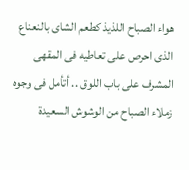هواء الصباح اللذيذ كطعم الشاى بالنعناع الذى احرص على تعاطيه فى المقهى المشرف على باب اللوق .. أتأمل فى وجوه زملاء الصباح من الوشوش السعيدة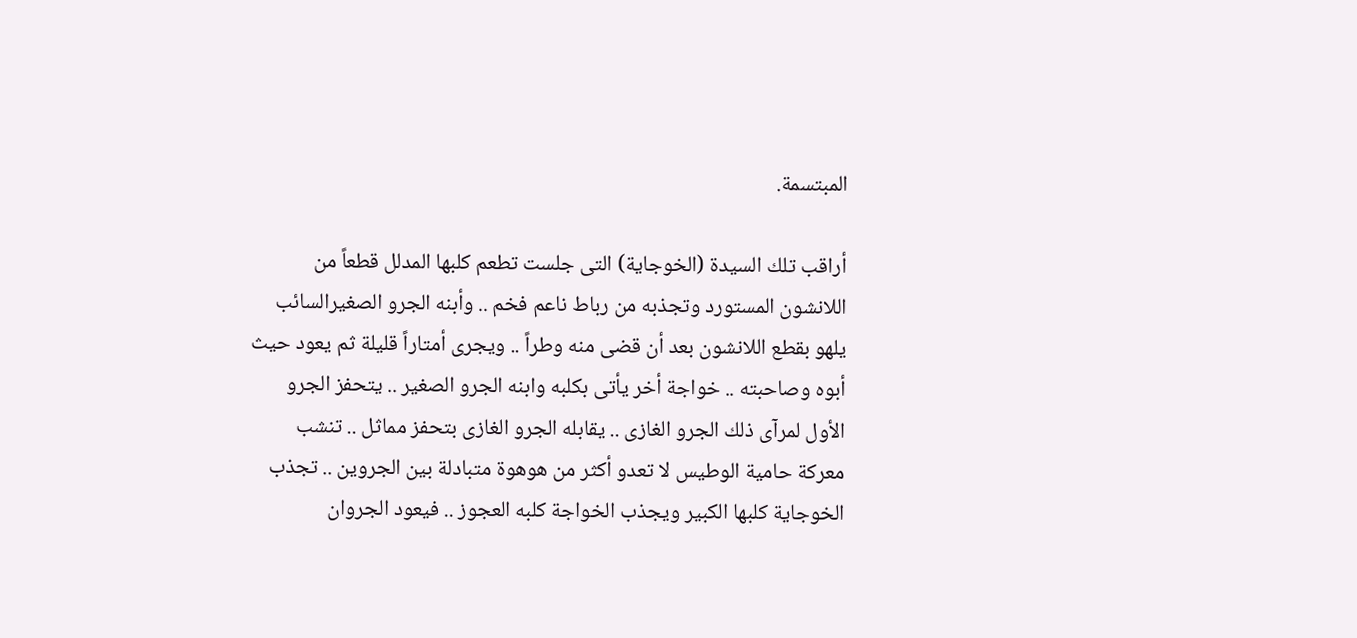المبتسمة.

أراقب تلك السيدة (الخوجاية) التى جلست تطعم كلبها المدلل قطعاً من اللانشون المستورد وتجذبه من رباط ناعم فخم .. وأبنه الجرو الصغيرالسائب يلهو بقطع اللانشون بعد أن قضى منه وطراً .. ويجرى أمتاراً قليلة ثم يعود حيث أبوه وصاحبته .. خواجة أخر يأتى بكلبه وابنه الجرو الصغير .. يتحفز الجرو الأول لمرآى ذلك الجرو الغازى .. يقابله الجرو الغازى بتحفز مماثل .. تنشب معركة حامية الوطيس لا تعدو أكثر من هوهوة متبادلة بين الجروين .. تجذب الخوجاية كلبها الكبير ويجذب الخواجة كلبه العجوز .. فيعود الجروان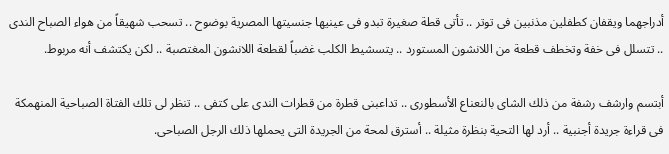أدراجهما ويقفان كطفلين مذنبين فى توتر .. تأتى قطة صغيرة تبدو فى عينيها جنسيتها المصرية بوضوح .. تسحب شهيقاً من هواء الصباح الندى .. تتسلل فى خفة وتخطف قطعة من اللانشون المستورد .. يتسشيط الكلب غضباً لقطعة اللانشون المغتصبة .. لكن يكتشف أنه مربوط.

أبتسم وارشف رشفة من ذلك الشاى بالنعناع الأسطورى .. تداعبنى قطرة من قطرات الندى على كتفى .. تنظر لى تلك الفتاة الصباحية المنهمكة فى قراءة جريدة أجنبية .. أرد لها التحية بنظرة مثيلة .. أسترق لمحة من الجريدة التى يحملها ذلك الرجل الصباحى.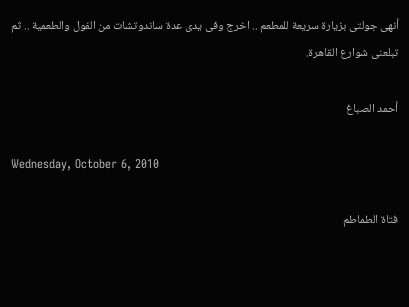أنهى جولتى بزيارة سريعة للمطعم .. اخرج وفى يدى عدة ساندوتشات من الفول والطعمية .. ثم تبلعنى شوارع القاهرة.

أحمد الصباغ

Wednesday, October 6, 2010

فتاة الطماطم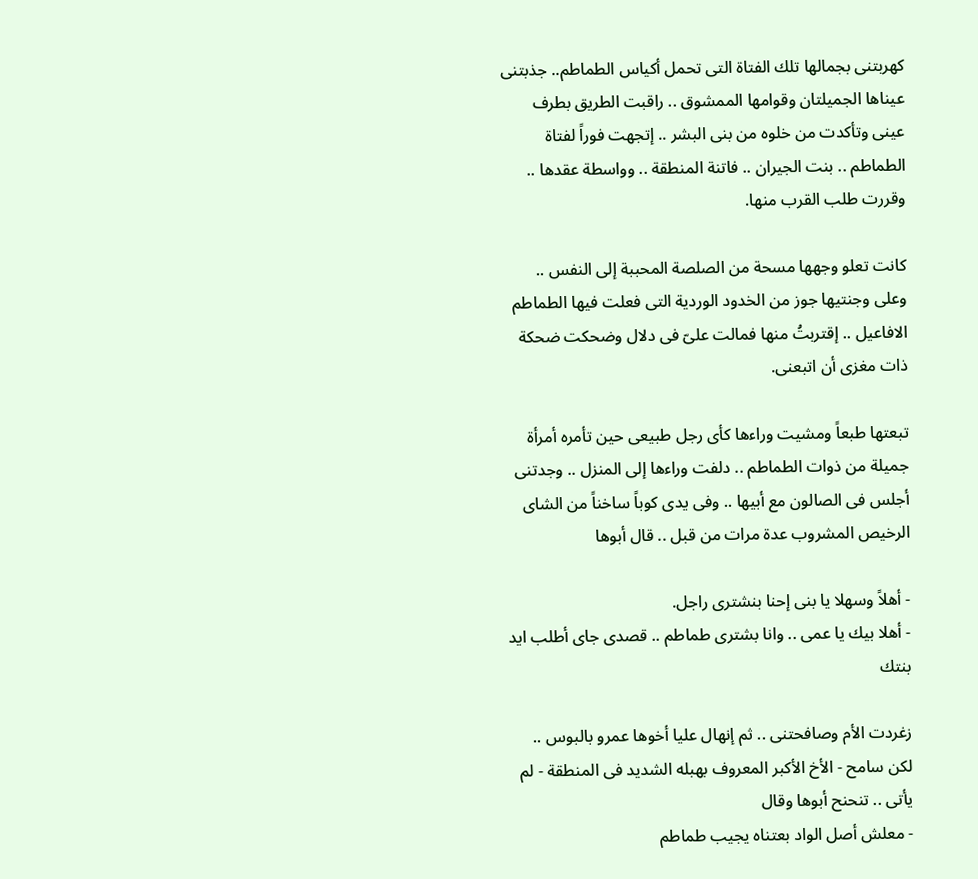كهربتنى بجمالها تلك الفتاة التى تحمل أكياس الطماطم.. جذبتنى عيناها الجميلتان وقوامها الممشوق .. راقبت الطريق بطرف عينى وتأكدت من خلوه من بنى البشر .. إتجهت فوراً لفتاة الطماطم .. بنت الجيران .. فاتنة المنطقة .. وواسطة عقدها .. وقررت طلب القرب منها.

كانت تعلو وجهها مسحة من الصلصة المحببة إلى النفس .. وعلى وجنتيها جوز من الخدود الوردية التى فعلت فيها الطماطم الافاعيل .. إقتربتُ منها فمالت علىّ فى دلال وضحكت ضحكة ذات مغزى أن اتبعنى.

تبعتها طبعاً ومشيت وراءها كأى رجل طبيعى حين تأمره أمرأة جميلة من ذوات الطماطم .. دلفت وراءها إلى المنزل .. وجدتنى أجلس فى الصالون مع أبيها .. وفى يدى كوباً ساخناً من الشاى الرخيص المشروب عدة مرات من قبل .. قال أبوها

- أهلاً وسهلا يا بنى إحنا بنشترى راجل.
- أهلا بيك يا عمى .. وانا بشترى طماطم .. قصدى جاى أطلب ايد بنتك

زغردت الأم وصافحتنى .. ثم إنهال عليا أخوها عمرو بالبوس .. لكن سامح - الأخ الأكبر المعروف بهبله الشديد فى المنطقة - لم يأتى .. تنحنح أبوها وقال
- معلش أصل الواد بعتناه يجيب طماطم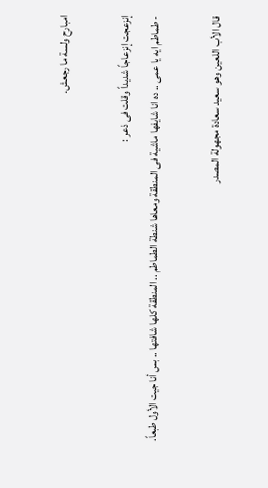امبارح ولسة ما رجعش.

إنزعجت إنزعاجاً شديداً وقلت فى ذعر :
- طماطم ايه يا عمى .. ده انا شايفها ماشية فى المنطقة ومعاها شنطة الطماطم .. المنطقة كلها شافتها .. بس أنا جيت الأول طبعاً.

قال الأب اللعين وهو سعيد سعادة مجهولة المصدر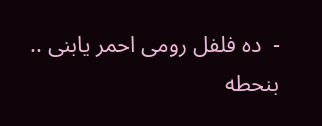-  ده فلفل رومى احمر يابنى .. بنحطه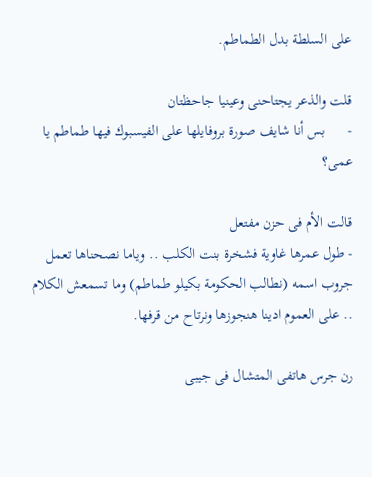على السلطة بدل الطماطم.

قلت والذعر يجتاحنى وعينيا جاحظتان
-      بس أنا شايف صورة بروفايلها على الفيسبوك فيها طماطم يا عمى؟

قالت الأم فى حزن مفتعل
- طول عمرها غاوية فشخرة بنت الكلب .. وياما نصحناها تعمل جروب اسمه (نطالب الحكومة بكيلو طماطم) وما تسمعش الكلام .. على العموم ادينا هنجوزها ونرتاح من قرفها.

رن جرس هاتفى المتشال فى جيبى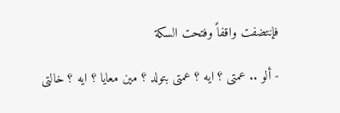فإنتضفت واقفاً وفتحت السكة

- ألو .. عمتى ؟ ايه ؟ عمتى بتولد ؟ مين معايا ؟ ايه ؟ خالتى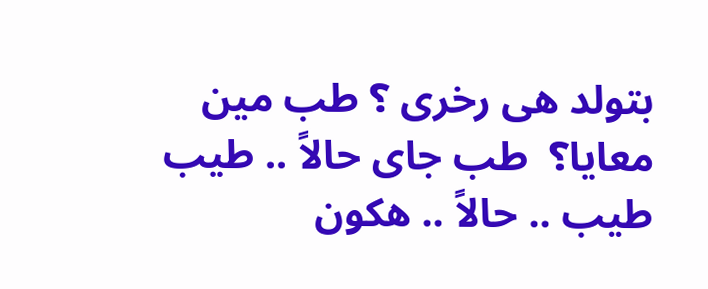بتولد هى رخرى ؟ طب مين معايا؟  طب جاى حالاً .. طيب طيب .. حالاً .. هكون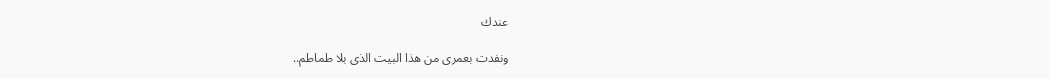عندك

ونفدت بعمرى من هذا البيت الذى بلا طماطم..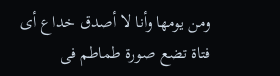ومن يومها وأنا لا أصدق خداع أى فتاة تضع صورة طماطم فى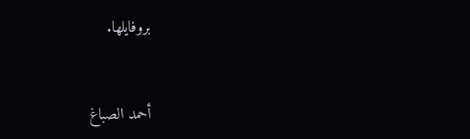بروفايلها.


أحمد الصباغ